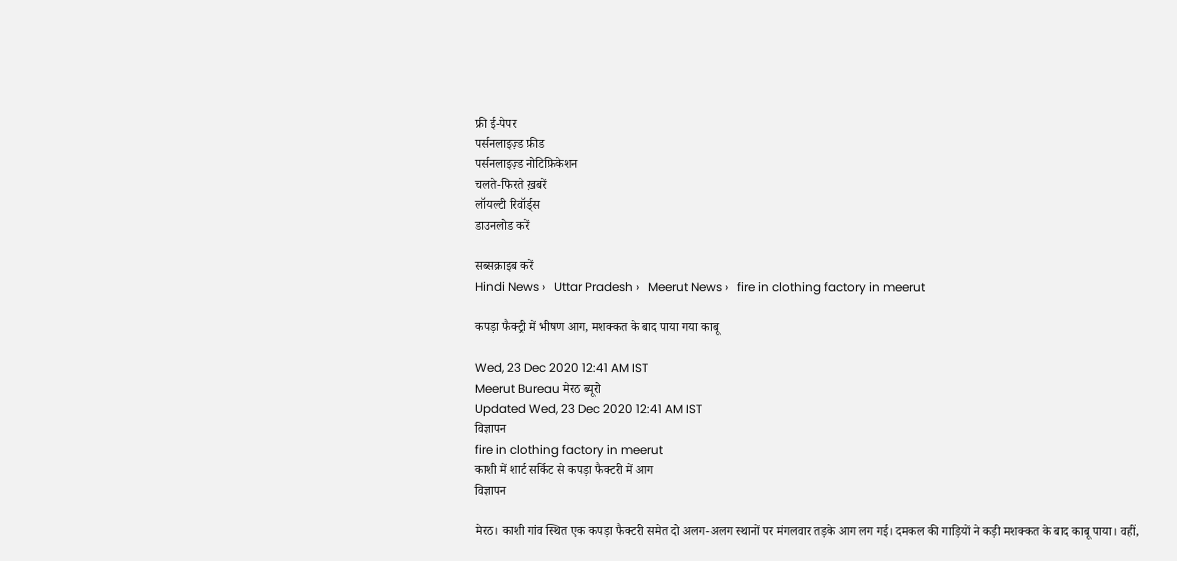फ्री ई-पेपर
पर्सनलाइज़्ड फ़ीड
पर्सनलाइज़्ड नोटिफ़िकेशन
चलते-फिरते ख़बरें
लॉयल्टी रिवॉर्ड्स
डाउनलोड करें

सब्सक्राइब करें
Hindi News ›   Uttar Pradesh ›   Meerut News ›   fire in clothing factory in meerut

कपड़ा फैक्ट्री में भीषण आग, मशक्कत के बाद पाया गया काबू

Wed, 23 Dec 2020 12:41 AM IST
Meerut Bureau मेरठ ब्यूरो
Updated Wed, 23 Dec 2020 12:41 AM IST
विज्ञापन
fire in clothing factory in meerut
काशी में शार्ट सर्किट से कपड़ा फैक्टरी में आग
विज्ञापन

मेरठ। काशी गांव स्थित एक कपड़ा फैक्टरी समेत दो अलग-अलग स्थानों पर मंगलवार तड़के आग लग गई। दमकल की गाड़ियों ने कड़ी मशक्कत के बाद काबू पाया। वहीं,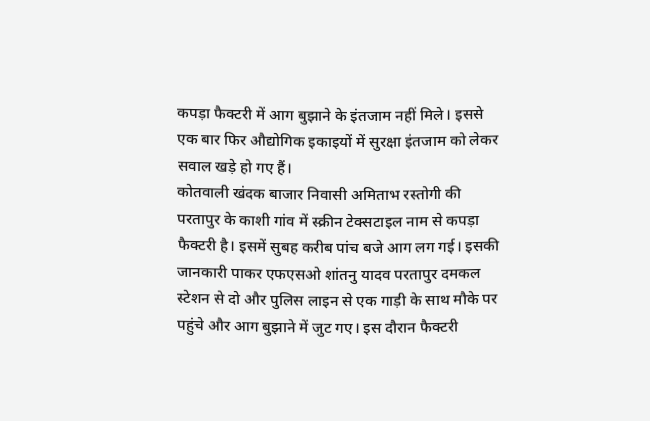कपड़ा फैक्टरी में आग बुझाने के इंतजाम नहीं मिले। इससे एक बार फिर औद्योगिक इकाइयों में सुरक्षा इंतजाम को लेकर सवाल खड़े हो गए हैं।
कोतवाली खंदक बाजार निवासी अमिताभ रस्तोगी की परतापुर के काशी गांव में स्क्रीन टेक्सटाइल नाम से कपड़ा फैक्टरी है। इसमें सुबह करीब पांच बजे आग लग गई। इसकी जानकारी पाकर एफएसओ शांतनु यादव परतापुर दमकल स्टेशन से दो और पुलिस लाइन से एक गाड़ी के साथ मौके पर पहुंचे और आग बुझाने में जुट गए। इस दौरान फैक्टरी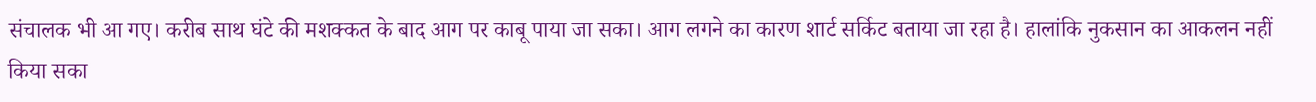संचालक भी आ गए। करीब साथ घंटे की मशक्कत के बाद आग पर काबू पाया जा सका। आग लगने का कारण शार्ट सर्किट बताया जा रहा है। हालांकि नुकसान का आकलन नहीं किया सका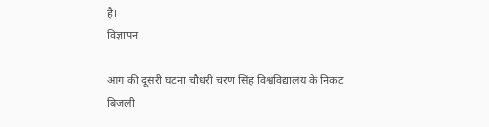है।
विज्ञापन

आग की दूसरी घटना चौधरी चरण सिंह विश्वविद्यालय के निकट बिजली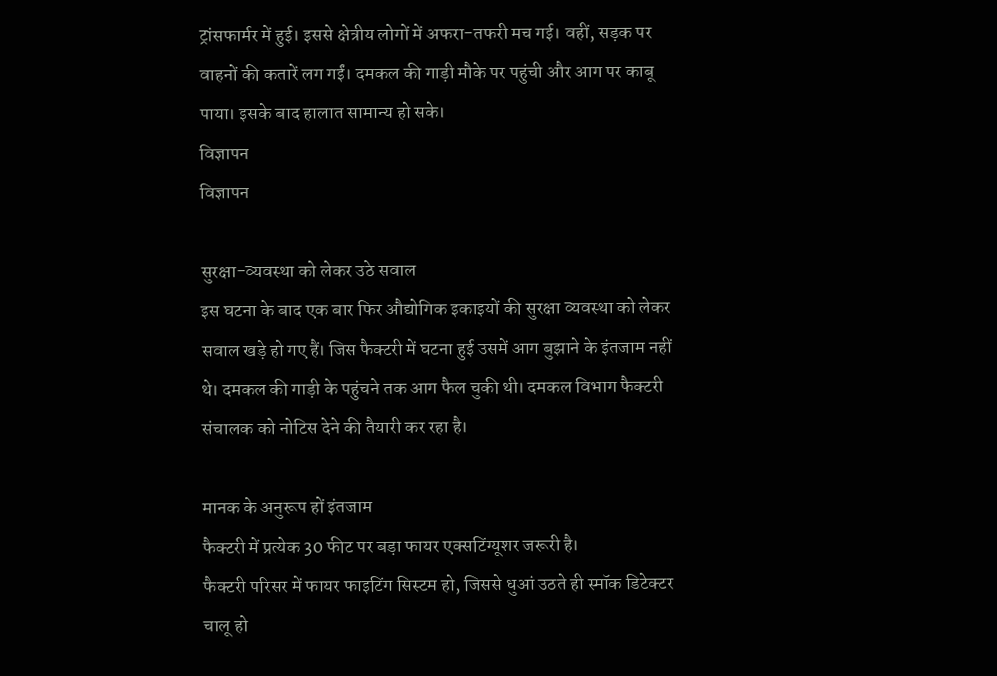ट्रांसफार्मर में हुई। इससे क्षेत्रीय लोगों में अफरा-तफरी मच गई। वहीं, सड़क पर वाहनों की कतारें लग गईं। दमकल की गाड़ी मौके पर पहुंची और आग पर काबू पाया। इसके बाद हालात सामान्य हो सके।
विज्ञापन
विज्ञापन

सुरक्षा-व्यवस्था को लेकर उठे सवाल
इस घटना के बाद एक बार फिर औद्योगिक इकाइयों की सुरक्षा व्यवस्था को लेकर सवाल खड़े हो गए हैं। जिस फैक्टरी में घटना हुई उसमें आग बुझाने के इंतजाम नहीं थे। दमकल की गाड़ी के पहुंचने तक आग फैल चुकी थी। दमकल विभाग फैक्टरी संचालक को नोटिस देने की तैयारी कर रहा है।

मानक के अनुरूप हों इंतजाम
फैक्टरी में प्रत्येक 30 फीट पर बड़ा फायर एक्सटिंग्यूशर जरूरी है।
फैक्टरी परिसर में फायर फाइटिंग सिस्टम हो, जिससे धुआं उठते ही स्मॉक डिटेक्टर चालू हो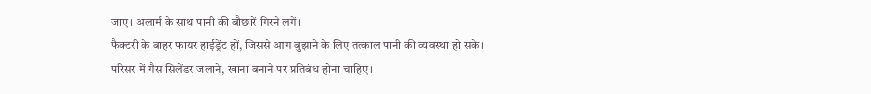जाए। अलार्म के साथ पानी की बौछारें गिरने लगें।
फैक्टरी के बाहर फायर हाईड्रेंट हों, जिससे आग बुझाने के लिए तत्काल पानी की व्यवस्था हो सके।
परिसर में गैस सिलेंडर जलाने, खाना बनाने पर प्रतिबंध होना चाहिए।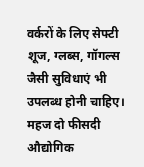वर्करों के लिए सेफ्टी शूज, ग्लब्स, गॉगल्स जैसी सुविधाएं भी उपलब्ध होनी चाहिए।
महज दो फीसदी औद्योगिक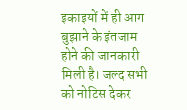इकाइयों में ही आग बुझाने के इंतजाम होने की जानकारी मिली है। जल्द सभी को नोटिस देकर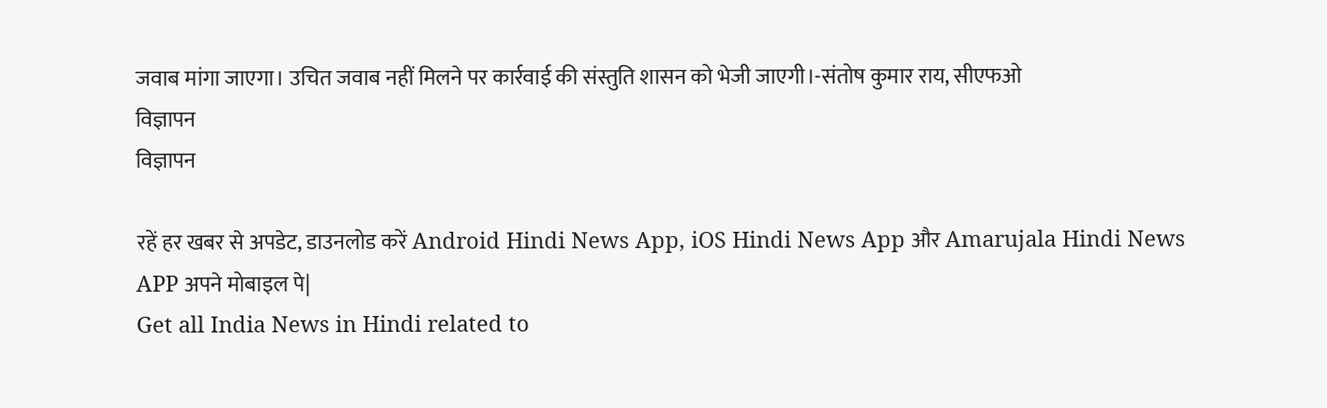जवाब मांगा जाएगा। उचित जवाब नहीं मिलने पर कार्रवाई की संस्तुति शासन को भेजी जाएगी।-संतोष कुमार राय, सीएफओ
विज्ञापन
विज्ञापन

रहें हर खबर से अपडेट, डाउनलोड करें Android Hindi News App, iOS Hindi News App और Amarujala Hindi News APP अपने मोबाइल पे|
Get all India News in Hindi related to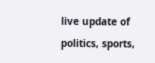live update of politics, sports,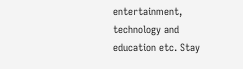entertainment, technology and education etc. Stay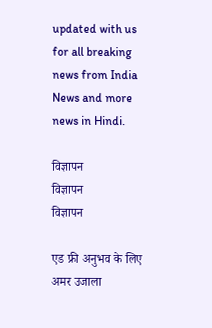updated with us for all breaking news from India News and more news in Hindi.

विज्ञापन
विज्ञापन
विज्ञापन

एड फ्री अनुभव के लिए अमर उजाला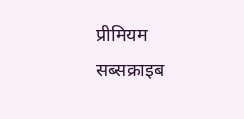प्रीमियम सब्सक्राइब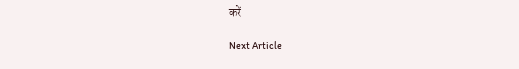करें

Next Article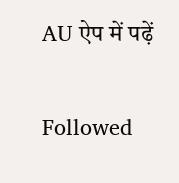AU ऐप में पढ़ें

Followed